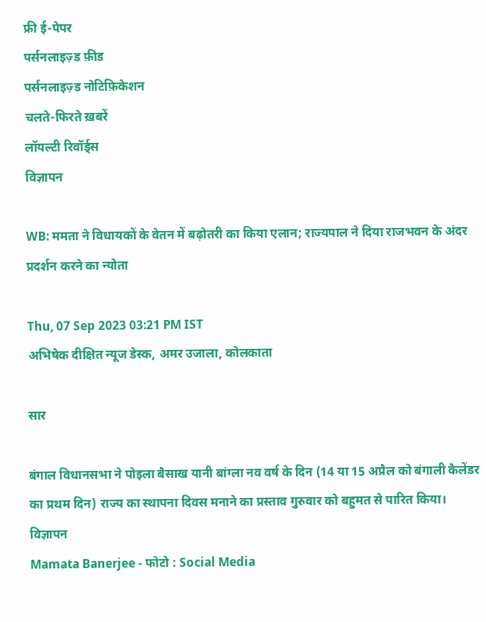फ्री ई-पेपर
पर्सनलाइज़्ड फ़ीड
पर्सनलाइज़्ड नोटिफ़िकेशन
चलते-फिरते ख़बरें
लॉयल्टी रिवॉर्ड्स
विज्ञापन

WB: ममता ने विधायकों के वेतन में बढ़ोतरी का किया एलान; राज्यपाल ने दिया राजभवन के अंदर प्रदर्शन करने का न्योता

Thu, 07 Sep 2023 03:21 PM IST
अभिषेक दीक्षित न्यूज डेस्क, अमर उजाला, कोलकाता

सार

बंगाल विधानसभा ने पोइला बैसाख यानी बांग्ला नव वर्ष के दिन (14 या 15 अप्रैल को बंगाली कैलेंडर का प्रथम दिन) राज्य का स्थापना दिवस मनाने का प्रस्ताव गुरुवार को बहुमत से पारित किया।
विज्ञापन
Mamata Banerjee - फोटो : Social Media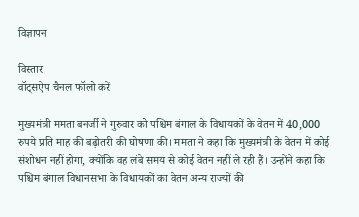विज्ञापन

विस्तार
वॉट्सऐप चैनल फॉलो करें

मुख्यमंत्री ममता बनर्जी ने गुरुवार को पश्चिम बंगाल के विधायकों के वेतन में 40,000 रुपये प्रति माह की बढ़ोतरी की घोषणा की। ममता ने कहा कि मुख्यमंत्री के वेतन में कोई संशोधन नहीं होगा, क्योंकि वह लंबे समय से कोई वेतन नहीं ले रही हैं। उन्होंने कहा कि पश्चिम बंगाल विधानसभा के विधायकों का वेतन अन्य राज्यों की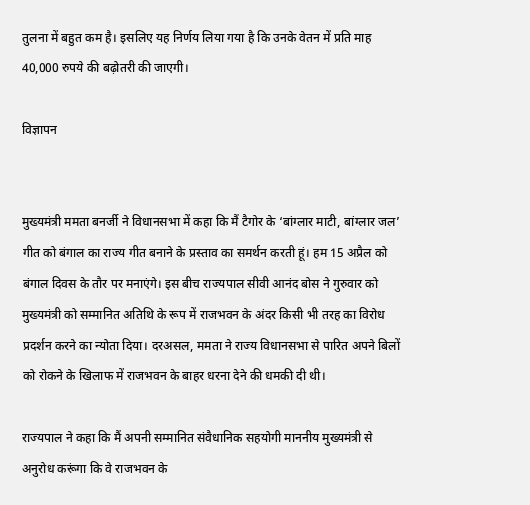तुलना में बहुत कम है। इसलिए यह निर्णय लिया गया है कि उनके वेतन में प्रति माह 40,000 रुपये की बढ़ोतरी की जाएगी।

विज्ञापन


मुख्यमंत्री ममता बनर्जी ने विधानसभा में कहा कि मैं टैगोर के ‘बांग्लार माटी, बांग्लार जल’ गीत को बंगाल का राज्य गीत बनाने के प्रस्ताव का समर्थन करती हूं। हम 15 अप्रैल को बंगाल दिवस के तौर पर मनाएंगे। इस बीच राज्यपाल सीवी आनंद बोस ने गुरुवार को मुख्यमंत्री को सम्मानित अतिथि के रूप में राजभवन के अंदर किसी भी तरह का विरोध प्रदर्शन करने का न्योता दिया। दरअसल, ममता ने राज्य विधानसभा से पारित अपने बिलों को रोकने के खिलाफ में राजभवन के बाहर धरना देने की धमकी दी थी।

राज्यपाल ने कहा कि मैं अपनी सम्मानित संवैधानिक सहयोगी माननीय मुख्यमंत्री से अनुरोध करूंगा कि वे राजभवन के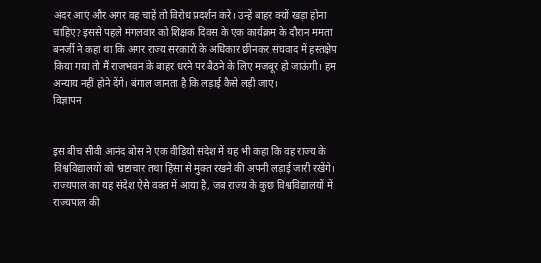अंदर आएं और अगर वह चाहें तो विरोध प्रदर्शन करें। उन्हें बाहर क्यों खड़ा होना चाहिए? इससे पहले मंगलवार को शिक्षक दिवस के एक कार्यक्रम के दौरान ममता बनर्जी ने कहा था कि अगर राज्य सरकारों के अधिकार छीनकर संघवाद में हस्तक्षेप किया गया तो मैं राजभवन के बाहर धरने पर बैठने के लिए मजबूर हो जाऊंगी। हम अन्याय नहीं होने देंगे। बंगाल जानता है कि लड़ाई कैसे लड़ी जाए।
विज्ञापन


इस बीच सीवी आनंद बोस ने एक वीडियो संदेश में यह भी कहा कि वह राज्य के विश्वविद्यालयों को भ्रष्टाचार तथा हिंसा से मुक्त रखने की अपनी लड़ाई जारी रखेंगे। राज्यपाल का यह संदेश ऐसे वक्त में आया है, जब राज्य के कुछ विश्वविद्यालयों में राज्यपाल की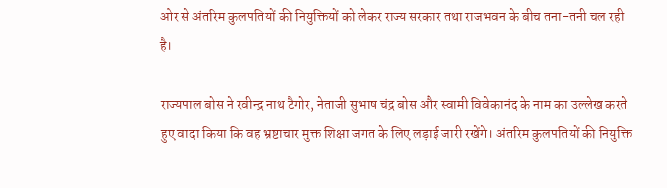ओर से अंतरिम कुलपतियों की नियुक्तियों को लेकर राज्य सरकार तथा राजभवन के बीच तना-तनी चल रही है।

राज्यपाल बोस ने रवीन्द्र नाथ टैगोर, नेताजी सुभाष चंद्र बोस और स्वामी विवेकानंद के नाम का उल्लेख करते हुए वादा किया कि वह भ्रष्टाचार मुक्त शिक्षा जगत के लिए लड़ाई जारी रखेंगे। अंतरिम कुलपतियों की नियुक्ति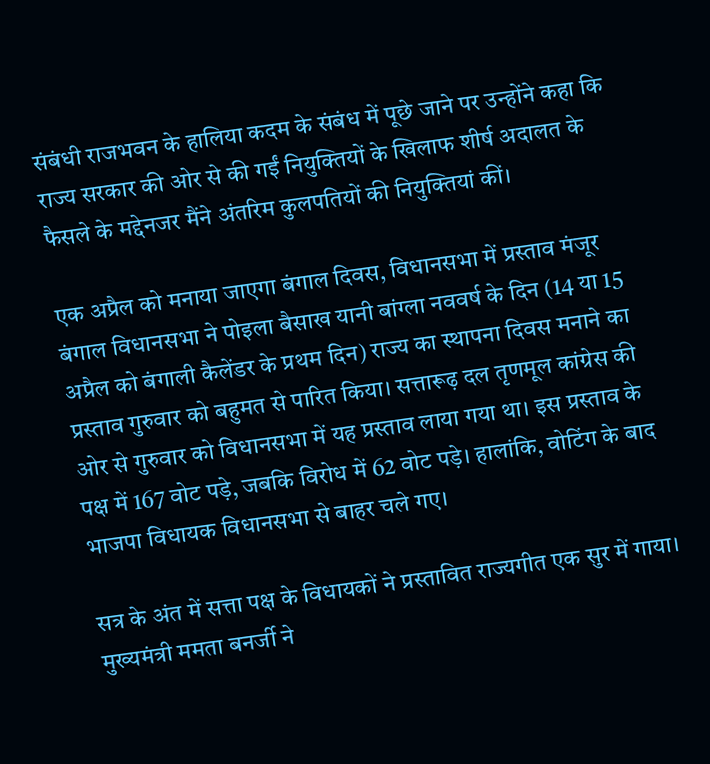संबंधी राजभवन के हालिया कदम के संबंध में पूछे जाने पर उन्होंने कहा कि राज्य सरकार की ओर से की गईं नियुक्तियों के खिलाफ शीर्ष अदालत के फैसले के मद्देनजर मैंने अंतरिम कुलपतियों की नियुक्तियां कीं।

एक अप्रैल को मनाया जाएगा बंगाल दिवस, विधानसभा में प्रस्ताव मंजूर
बंगाल विधानसभा ने पोइला बैसाख यानी बांग्ला नववर्ष के दिन (14 या 15 अप्रैल को बंगाली कैलेंडर के प्रथम दिन) राज्य का स्थापना दिवस मनाने का प्रस्ताव गुरुवार को बहुमत से पारित किया। सत्तारूढ़ दल तृणमूल कांग्रेस की ओर से गुरुवार को विधानसभा में यह प्रस्ताव लाया गया था। इस प्रस्ताव के पक्ष में 167 वोट पड़े, जबकि विरोध में 62 वोट पड़े। हालांकि, वोटिंग के बाद भाजपा विधायक विधानसभा से बाहर चले गए।

सत्र के अंत में सत्ता पक्ष के विधायकों ने प्रस्तावित राज्यगीत एक सुर में गाया। मुख्यमंत्री ममता बनर्जी ने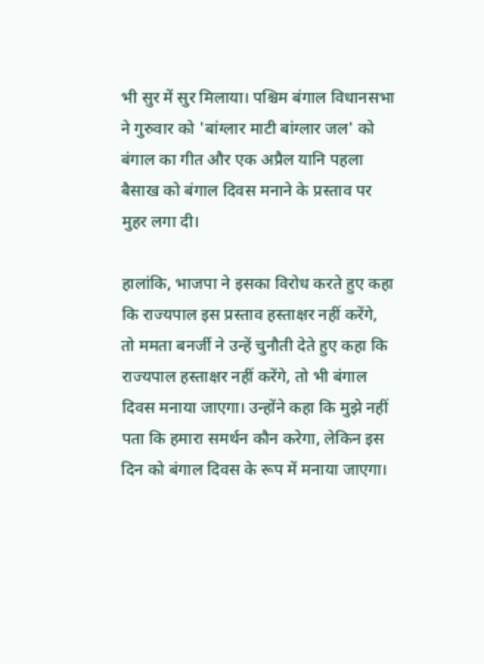भी सुर में सुर मिलाया। पश्चिम बंगाल विधानसभा ने गुरुवार को 'बांग्लार माटी बांग्लार जल' को बंगाल का गीत और एक अप्रैल यानि पहला बैसाख को बंगाल दिवस मनाने के प्रस्ताव पर मुहर लगा दी।

हालांकि, भाजपा ने इसका विरोध करते हुए कहा कि राज्यपाल इस प्रस्ताव हस्ताक्षर नहीं करेंगे, तो ममता बनर्जी ने उन्हें चुनौती देते हुए कहा कि राज्यपाल हस्ताक्षर नहीं करेंगे, तो भी बंगाल दिवस मनाया जाएगा। उन्होंने कहा कि मुझे नहीं पता कि हमारा समर्थन कौन करेगा, लेकिन इस दिन को बंगाल दिवस के रूप में मनाया जाएगा।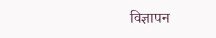विज्ञापन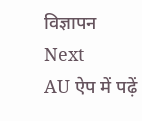विज्ञापन
Next
AU ऐप में पढ़ें